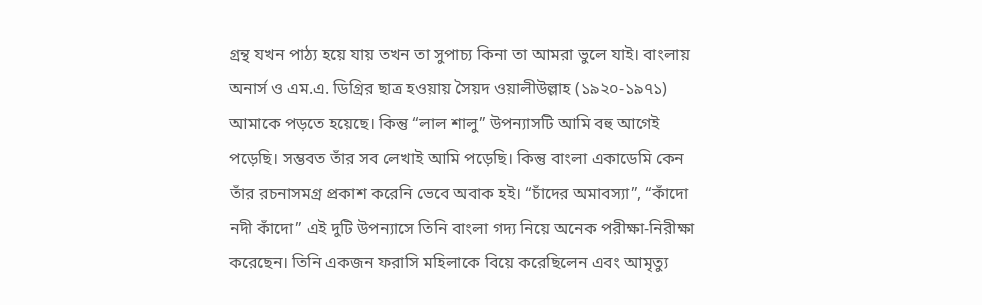গ্রন্থ যখন পাঠ্য হয়ে যায় তখন তা সুপাচ্য কিনা তা আমরা ভুলে যাই। বাংলায় অনার্স ও এম.এ. ডিগ্রির ছাত্র হওয়ায় সৈয়দ ওয়ালীউল্লাহ (১৯২০-১৯৭১) আমাকে পড়তে হয়েছে। কিন্তু “লাল শালু” উপন্যাসটি আমি বহু আগেই পড়েছি। সম্ভবত তাঁর সব লেখাই আমি পড়েছি। কিন্তু বাংলা একাডেমি কেন তাঁর রচনাসমগ্র প্রকাশ করেনি ভেবে অবাক হই। “চাঁদের অমাবস্যা”, “কাঁদো নদী কাঁদো” এই দুটি উপন্যাসে তিনি বাংলা গদ্য নিয়ে অনেক পরীক্ষা-নিরীক্ষা করেছেন। তিনি একজন ফরাসি মহিলাকে বিয়ে করেছিলেন এবং আমৃত্যু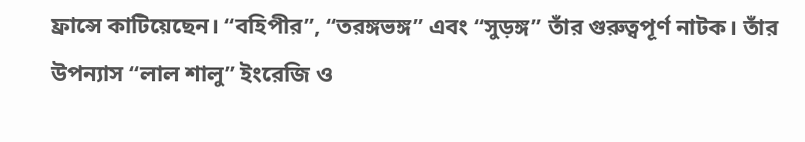ফ্রান্সে কাটিয়েছেন। “বহিপীর”, “তরঙ্গভঙ্গ” এবং “সুড়ঙ্গ” তাঁর গুরুত্বপূর্ণ নাটক। তাঁর উপন্যাস “লাল শালু” ইংরেজি ও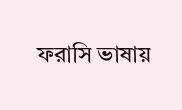ফরাসি ভাষায়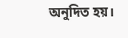অনুদিত হয়।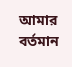আমার বর্তমান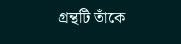গ্রন্থটি তাঁকে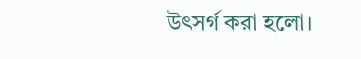উৎসর্গ করা হলো।